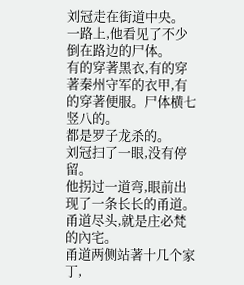刘冠走在街道中央。
一路上,他看见了不少倒在路边的尸体。
有的穿著黑衣,有的穿著秦州守军的衣甲,有的穿著便服。尸体横七竖八的。
都是罗子龙杀的。
刘冠扫了一眼,没有停留。
他拐过一道弯,眼前出现了一条长长的甬道。甬道尽头,就是庄必梵的內宅。
甬道两侧站著十几个家丁,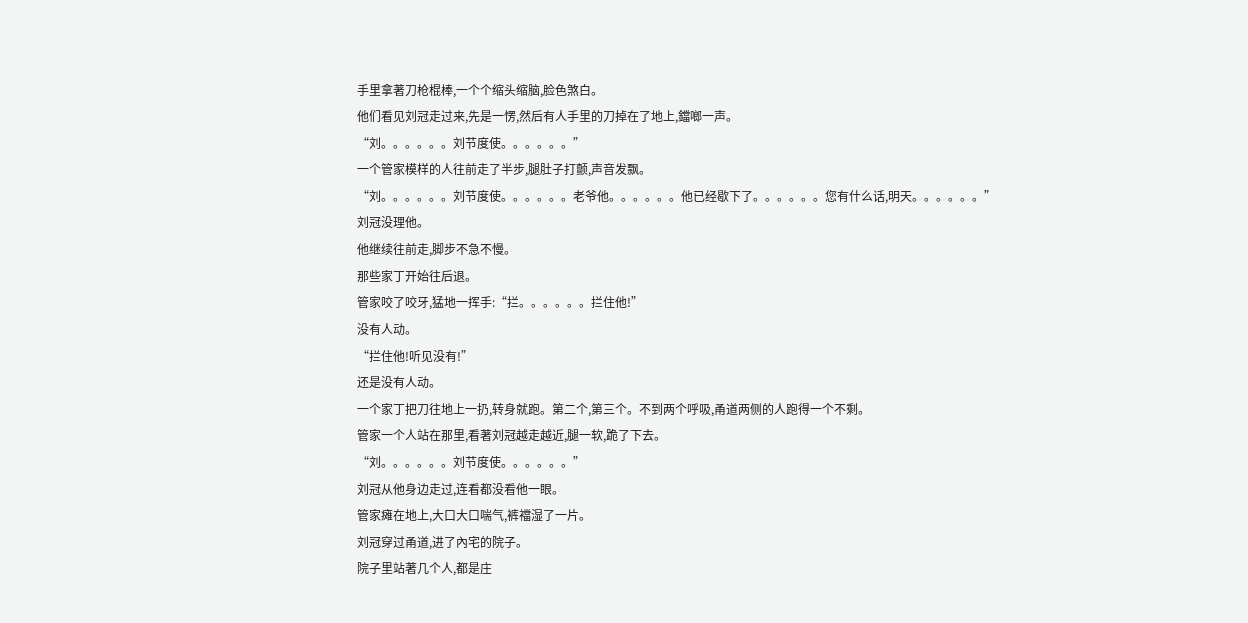手里拿著刀枪棍棒,一个个缩头缩脑,脸色煞白。
他们看见刘冠走过来,先是一愣,然后有人手里的刀掉在了地上,鐺啷一声。
“刘。。。。。。刘节度使。。。。。。”
一个管家模样的人往前走了半步,腿肚子打颤,声音发飘。
“刘。。。。。。刘节度使。。。。。。老爷他。。。。。。他已经歇下了。。。。。。您有什么话,明天。。。。。。”
刘冠没理他。
他继续往前走,脚步不急不慢。
那些家丁开始往后退。
管家咬了咬牙,猛地一挥手:“拦。。。。。。拦住他!”
没有人动。
“拦住他!听见没有!”
还是没有人动。
一个家丁把刀往地上一扔,转身就跑。第二个,第三个。不到两个呼吸,甬道两侧的人跑得一个不剩。
管家一个人站在那里,看著刘冠越走越近,腿一软,跪了下去。
“刘。。。。。。刘节度使。。。。。。”
刘冠从他身边走过,连看都没看他一眼。
管家瘫在地上,大口大口喘气,裤襠湿了一片。
刘冠穿过甬道,进了內宅的院子。
院子里站著几个人,都是庄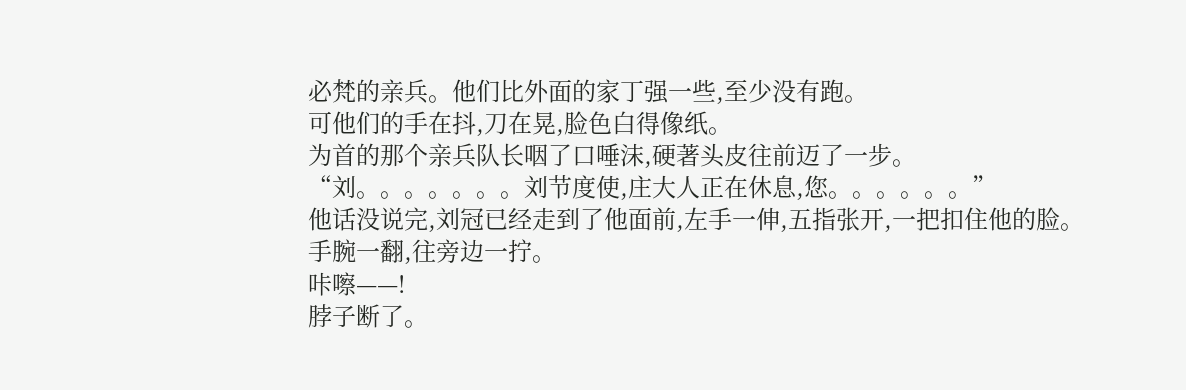必梵的亲兵。他们比外面的家丁强一些,至少没有跑。
可他们的手在抖,刀在晃,脸色白得像纸。
为首的那个亲兵队长咽了口唾沫,硬著头皮往前迈了一步。
“刘。。。。。。。刘节度使,庄大人正在休息,您。。。。。。”
他话没说完,刘冠已经走到了他面前,左手一伸,五指张开,一把扣住他的脸。
手腕一翻,往旁边一拧。
咔嚓——!
脖子断了。